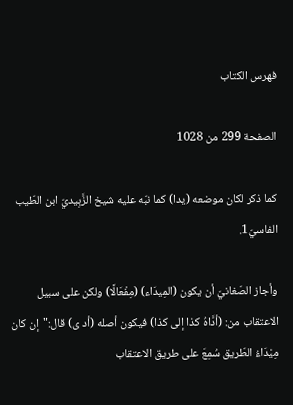فهرس الكتاب

الصفحة 299 من 1028

كما ذكر لكان موضعه (يدا) كما نبّه عليه شيخ الزَّبِيديّ ابن الطّيب الفاسيّ1.

وأجاز الصّغانيّ أن يكون (المِيدَاء) (مِفْعَالًا) ولكن على سبيل الاعتقاب من: (أدَّاهُ كذا إلى كذا) فيكون أصله (أد ى) قال:"إن كان مِيْدَاءُ الطّريق سُمِعَ على طريق الاعتقاب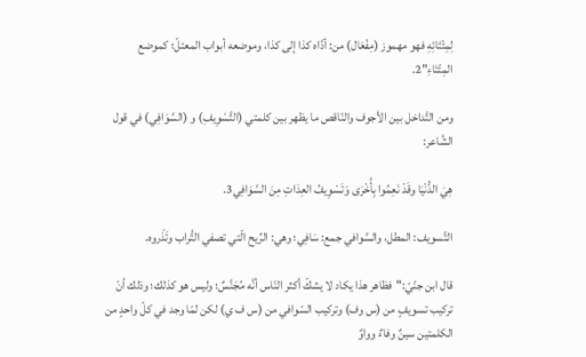لِمِئْتَائِهِ فهو مهموز (مِفْعَال) من: أدَّاه كذا إلى كذا، وموضعه أبواب المعتلّ؛ كموضع المِئْتَاءِ"2.

ومن التَّداخل بين الأجوف والنّاقص ما يظهر بين كلمتي (التَّسْوِيفِ) و (السَّوَافِي) في قول الشَّاعر:

هِيَ الدُّنْيَا وقَدْ نَعِمُوا بِأُخْرَى وَتَسْوِيفُ العِدَاتِ مِنَ السَّوَافِي3.

التَّسويف: المطل، والسَّوافي جمع: سَافِي؛ وهي: الرِّيح الّتي تصفي التُّراب وتَذْروه.

قال ابن جنّيّ:"فظاهر هذا يكاد لا يشكّ أكثر النّاس أنَّه مُجَنَّسٌ؛ وليس هو كذلك؛ وذلك أنّ تركيب تسويفٍ من (س وف) وتركيب السّوافي من (س ف ي) لكن لمّا وجد في كلّ واحدٍ من الكلمتين سينٌ وفاءٌ وواوٌ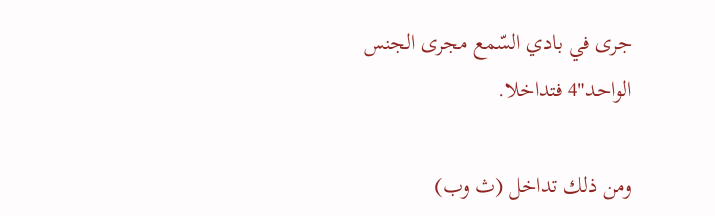جرى في بادي السّمع مجرى الجنس الواحد"4 فتداخلا.

ومن ذلك تداخل (ث وب)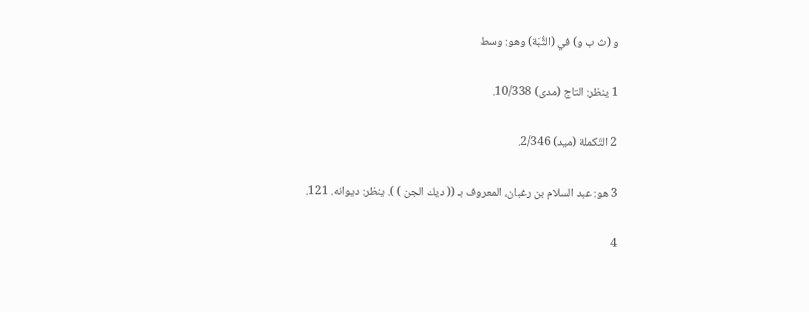و (ث ب و) في (الثُّبَة) وهو: وسط

1 ينظر: التاج (مدى) 10/338.

2 التّكملة (ميد) 2/346.

3 هو: عبد السلام بن رغبان، المعروف بـ (( ديك الجن ) ). ينظر: ديوانه. 121.

4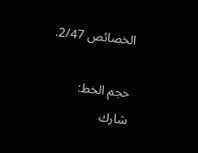الخصائص 2/47.

حجم الخط:
شارك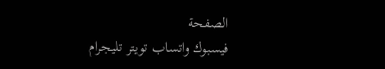الصفحة
فيسبوك واتساب تويتر تليجرام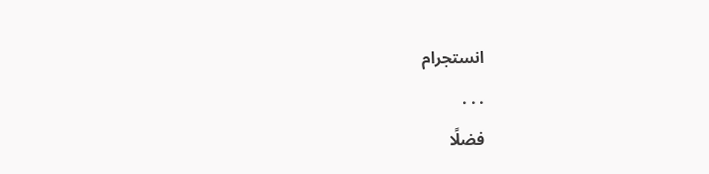انستجرام
. . .
فضلًا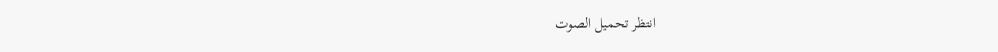انتظر تحميل الصوت